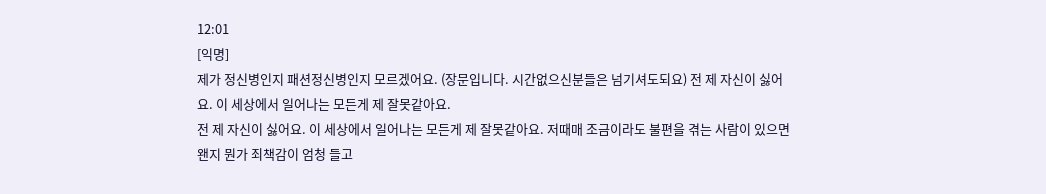12:01
[익명]
제가 정신병인지 패션정신병인지 모르겠어요. (장문입니다. 시간없으신분들은 넘기셔도되요) 전 제 자신이 싫어요. 이 세상에서 일어나는 모든게 제 잘못같아요.
전 제 자신이 싫어요. 이 세상에서 일어나는 모든게 제 잘못같아요. 저때매 조금이라도 불편을 겪는 사람이 있으면 왠지 뭔가 죄책감이 엄청 들고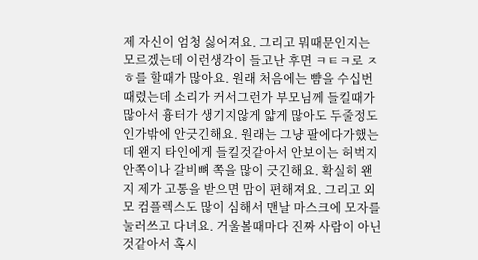제 자신이 엄청 싫어져요. 그리고 뭐때문인지는 모르겠는데 이런생각이 들고난 후면 ㅋㅌㅋ로 ㅈㅎ를 할때가 많아요. 원래 처음에는 뺨을 수십번 때렸는데 소리가 커서그런가 부모님께 들킬때가 많아서 흉터가 생기지않게 얇게 많아도 두줄정도인가밖에 안긋긴해요. 원래는 그냥 팔에다가했는데 왠지 타인에게 들킬것같아서 안보이는 허벅지안쪽이나 갈비뼈 쪽을 많이 긋긴해요. 확실히 왠지 제가 고통을 받으면 맘이 편해져요. 그리고 외모 컴플렉스도 많이 심해서 맨날 마스크에 모자를 눌러쓰고 다녀요. 거울볼때마다 진짜 사람이 아닌것같아서 혹시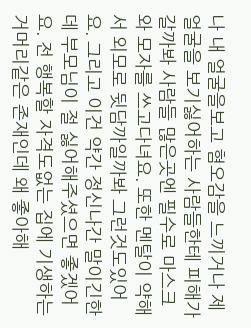나 내 얼굴을보고 혐오감을 느끼거나 제 얼굴을 보기싫어하는 사람들한테 피해가 갈까봐 사람들 많은곳엔 필수로 마스크와 모자를 쓰고다녀요. 또한 멘탈이 약해서 외모로 뒷담까일까봐 그런것도있어요. 그리고 이건 약간 정신나간 말이긴한데 부모님이 절 싫어해주셨으면 좋겠어요. 전 행복할 자격도없는 집에 기생하는 거머리같은 존재인데 왜 좋아해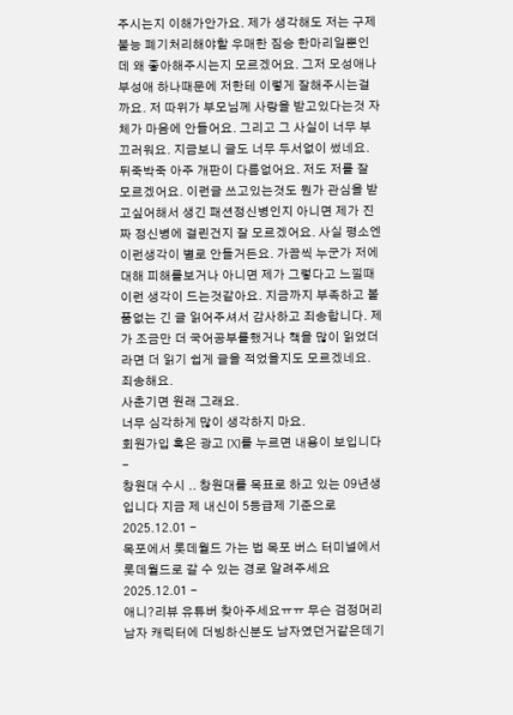주시는지 이해가안가요. 제가 생각해도 저는 구제불능 폐기처리해야할 우매한 짐승 한마리일뿐인데 왜 좋아해주시는지 모르겠어요. 그저 모성애나 부성애 하나때문에 저한테 이렇게 잘해주시는걸까요. 저 따위가 부모님께 사랑을 받고있다는것 자체가 마음에 안들어요. 그리고 그 사실이 너무 부끄러워요. 지금보니 글도 너무 두서없이 썼네요. 뒤죽박죽 아주 개판이 다름없어요. 저도 저를 잘 모르겠어요. 이런글 쓰고있는것도 뭔가 관심을 받고싶어해서 생긴 패션정신병인지 아니면 제가 진짜 정신병에 걸린건지 잘 모르겠어요. 사실 평소엔 이런생각이 별로 안들거든요. 가끔씩 누군가 저에대해 피해를보거나 아니면 제가 그렇다고 느낄때 이런 생각이 드는것같아요. 지금까지 부족하고 볼품없는 긴 글 읽어주셔서 감사하고 죄송합니다. 제가 조금만 더 국어공부를했거나 책을 많이 읽었더라면 더 읽기 쉽게 글을 적었을지도 모르겠네요. 죄송해요.
사춘기면 원래 그래요.
너무 심각하게 많이 생각하지 마요.
회원가입 혹은 광고 [X]를 누르면 내용이 보입니다
-
창원대 수시 .. 창원대를 목표로 하고 있는 09년생입니다 지금 제 내신이 5등급제 기준으로
2025.12.01 -
목포에서 롯데월드 가는 법 목포 버스 터미널에서 롯데월드로 갈 수 있는 경로 알려주세요
2025.12.01 -
애니?리뷰 유튜버 찾아주세요ㅠㅠ 무슨 검정머리 남자 캐릭터에 더빙하신분도 남자였던거같은데기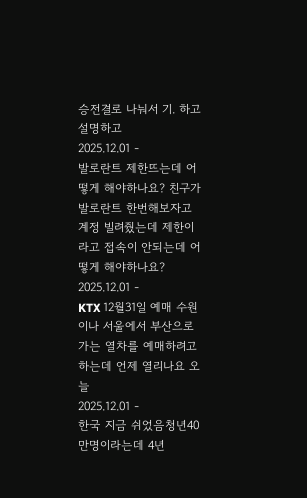승전결로 나눠서 기. 하고 설명하고
2025.12.01 -
발로란트 제한뜨는데 어떻게 해야하나요? 친구가 발로란트 한번해보자고 계정 빌려줬는데 제한이라고 접속이 안되는데 어떻게 해야하나요?
2025.12.01 -
KTX 12월31일 예매 수원이나 서울에서 부산으로 가는 열차를 예매하려고 하는데 언제 열리나요 오늘
2025.12.01 -
한국 지금 쉬었음청년40만명이라는데 4년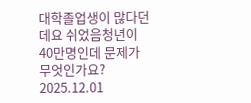대학졸업생이 많다던데요 쉬었음청년이 40만명인데 문제가 무엇인가요?
2025.12.01